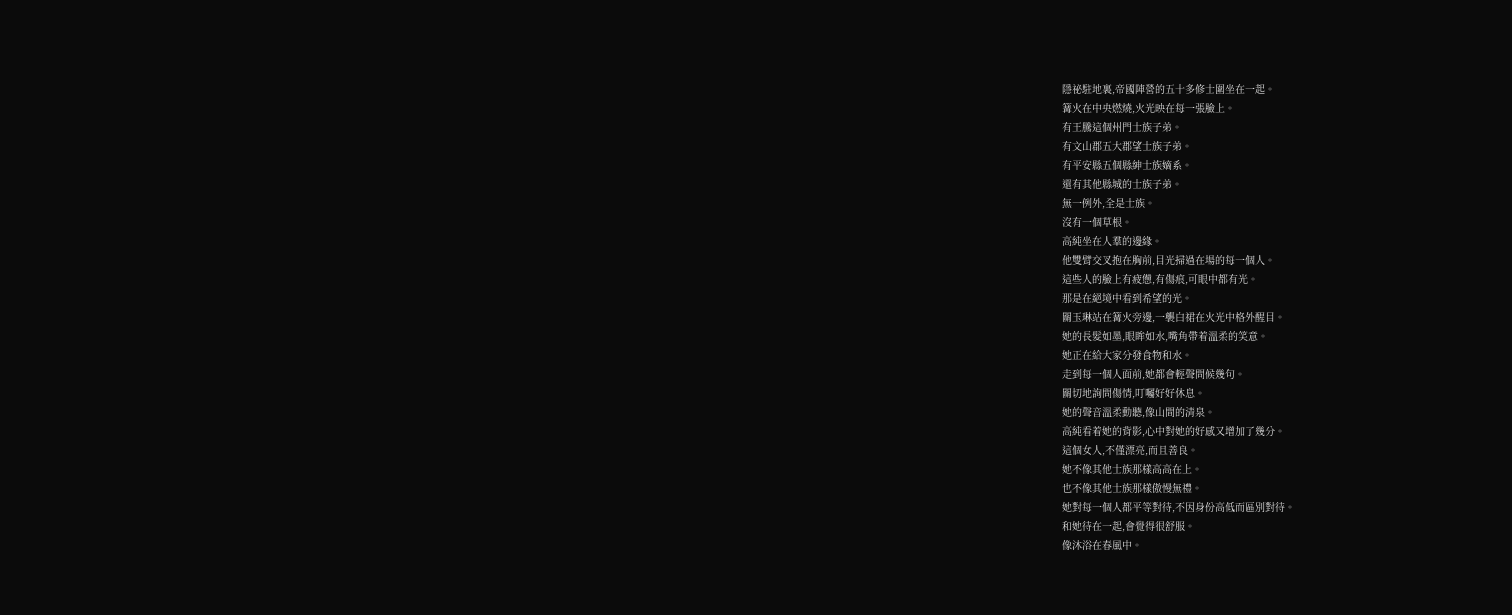隱祕駐地裏,帝國陣營的五十多修士圍坐在一起。
篝火在中央燃燒,火光映在每一張臉上。
有王騰這個州門士族子弟。
有文山郡五大郡望士族子弟。
有平安縣五個縣紳士族嫡系。
還有其他縣城的士族子弟。
無一例外,全是士族。
沒有一個草根。
高純坐在人羣的邊緣。
他雙臂交叉抱在胸前,目光掃過在場的每一個人。
這些人的臉上有疲憊,有傷痕,可眼中都有光。
那是在絕境中看到希望的光。
關玉琳站在篝火旁邊,一襲白裙在火光中格外醒目。
她的長髮如墨,眼眸如水,嘴角帶着溫柔的笑意。
她正在給大家分發食物和水。
走到每一個人面前,她都會輕聲問候幾句。
關切地詢問傷情,叮囑好好休息。
她的聲音溫柔動聽,像山間的清泉。
高純看着她的背影,心中對她的好感又增加了幾分。
這個女人,不僅漂亮,而且善良。
她不像其他士族那樣高高在上。
也不像其他士族那樣傲慢無禮。
她對每一個人都平等對待,不因身份高低而區別對待。
和她待在一起,會覺得很舒服。
像沐浴在春風中。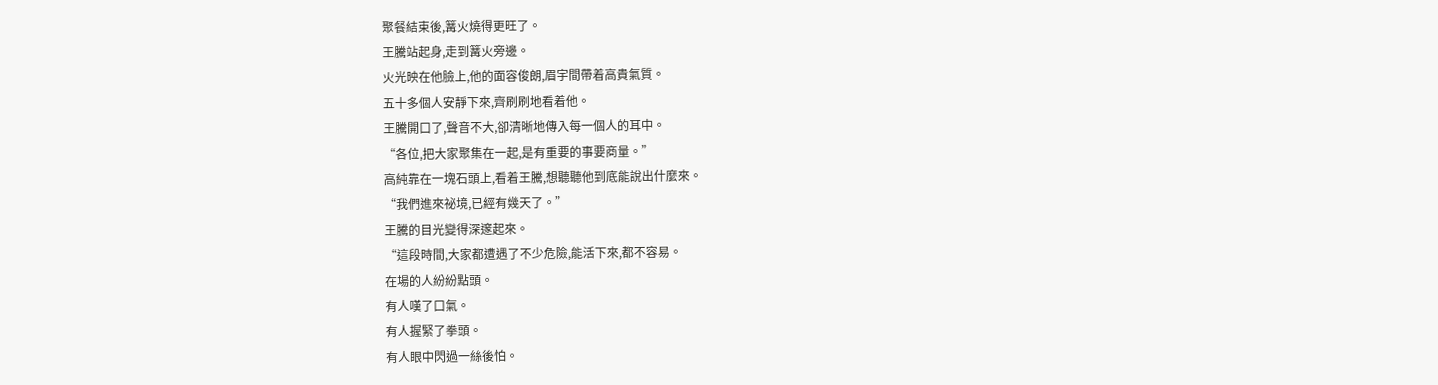聚餐結束後,篝火燒得更旺了。
王騰站起身,走到篝火旁邊。
火光映在他臉上,他的面容俊朗,眉宇間帶着高貴氣質。
五十多個人安靜下來,齊刷刷地看着他。
王騰開口了,聲音不大,卻清晰地傳入每一個人的耳中。
“各位,把大家聚集在一起,是有重要的事要商量。”
高純靠在一塊石頭上,看着王騰,想聽聽他到底能說出什麼來。
“我們進來祕境,已經有幾天了。”
王騰的目光變得深邃起來。
“這段時間,大家都遭遇了不少危險,能活下來,都不容易。
在場的人紛紛點頭。
有人嘆了口氣。
有人握緊了拳頭。
有人眼中閃過一絲後怕。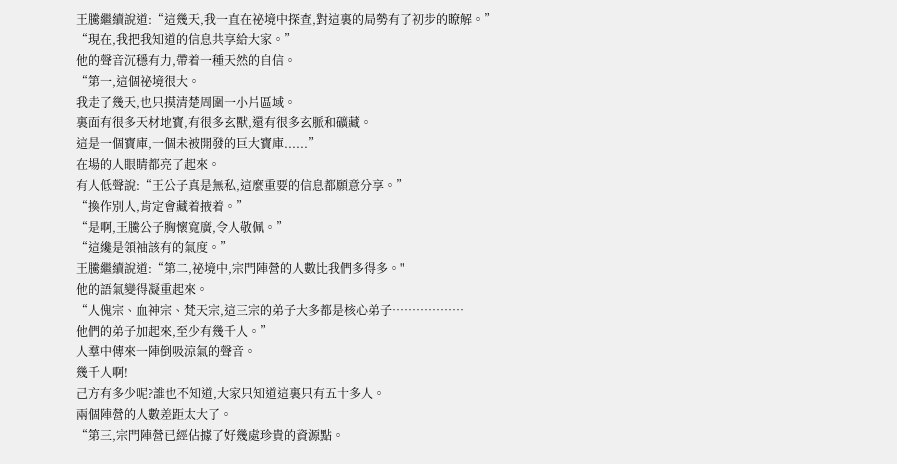王騰繼續說道:“這幾天,我一直在祕境中探查,對這裏的局勢有了初步的瞭解。”
“現在,我把我知道的信息共享給大家。”
他的聲音沉穩有力,帶着一種天然的自信。
“第一,這個祕境很大。
我走了幾天,也只摸清楚周圍一小片區域。
裏面有很多天材地寶,有很多玄獸,還有很多玄脈和礦藏。
這是一個寶庫,一個未被開發的巨大寶庫......”
在場的人眼睛都亮了起來。
有人低聲說:“王公子真是無私,這麼重要的信息都願意分享。”
“換作別人,肯定會藏着掖着。”
“是啊,王騰公子胸懷寬廣,令人敬佩。”
“這纔是領袖該有的氣度。”
王騰繼續說道:“第二,祕境中,宗門陣營的人數比我們多得多。"
他的語氣變得凝重起來。
“人傀宗、血神宗、梵天宗,這三宗的弟子大多都是核心弟子………………
他們的弟子加起來,至少有幾千人。”
人羣中傳來一陣倒吸涼氣的聲音。
幾千人啊!
己方有多少呢?誰也不知道,大家只知道這裏只有五十多人。
兩個陣營的人數差距太大了。
“第三,宗門陣營已經佔據了好幾處珍貴的資源點。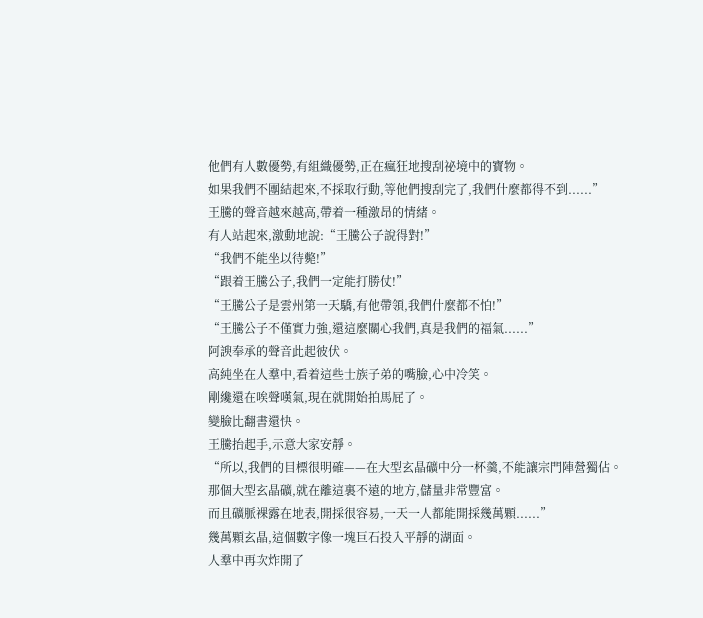他們有人數優勢,有組織優勢,正在瘋狂地搜刮祕境中的寶物。
如果我們不團結起來,不採取行動,等他們搜刮完了,我們什麼都得不到......”
王騰的聲音越來越高,帶着一種激昂的情緒。
有人站起來,激動地說:“王騰公子說得對!”
“我們不能坐以待斃!”
“跟着王騰公子,我們一定能打勝仗!”
“王騰公子是雲州第一天驕,有他帶領,我們什麼都不怕!”
“王騰公子不僅實力強,還這麼關心我們,真是我們的福氣......”
阿諛奉承的聲音此起彼伏。
高純坐在人羣中,看着這些士族子弟的嘴臉,心中冷笑。
剛纔還在唉聲嘆氣,現在就開始拍馬屁了。
變臉比翻書還快。
王騰抬起手,示意大家安靜。
“所以,我們的目標很明確——在大型玄晶礦中分一杯羹,不能讓宗門陣營獨佔。
那個大型玄晶礦,就在離這裏不遠的地方,儲量非常豐富。
而且礦脈裸露在地表,開採很容易,一天一人都能開採幾萬顆......”
幾萬顆玄晶,這個數字像一塊巨石投入平靜的湖面。
人羣中再次炸開了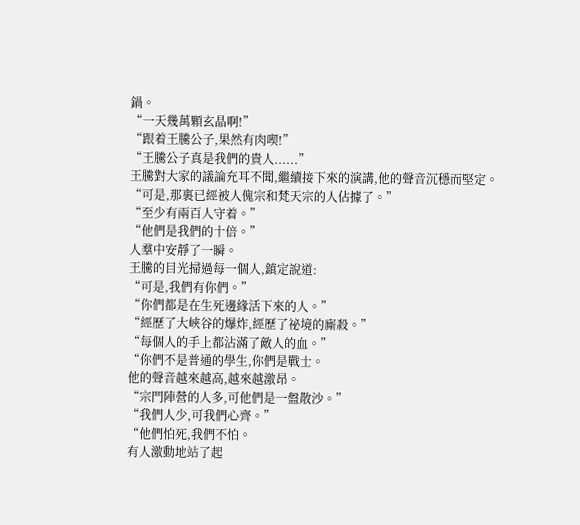鍋。
“一天幾萬顆玄晶啊!”
“跟着王騰公子,果然有肉喫!”
“王騰公子真是我們的貴人......”
王騰對大家的議論充耳不聞,繼續接下來的演講,他的聲音沉穩而堅定。
“可是,那裏已經被人傀宗和梵天宗的人佔據了。”
“至少有兩百人守着。”
“他們是我們的十倍。”
人羣中安靜了一瞬。
王騰的目光掃過每一個人,鎮定說道:
“可是,我們有你們。”
“你們都是在生死邊緣活下來的人。”
“經歷了大峽谷的爆炸,經歷了祕境的廝殺。”
“每個人的手上都沾滿了敵人的血。”
“你們不是普通的學生,你們是戰士。
他的聲音越來越高,越來越激昂。
“宗門陣營的人多,可他們是一盤散沙。”
“我們人少,可我們心齊。”
“他們怕死,我們不怕。
有人激動地站了起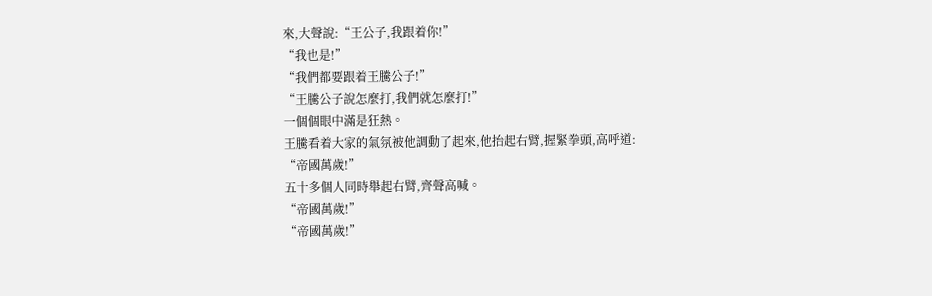來,大聲說:“王公子,我跟着你!”
“我也是!”
“我們都要跟着王騰公子!”
“王騰公子說怎麼打,我們就怎麼打!”
一個個眼中滿是狂熱。
王騰看着大家的氣氛被他調動了起來,他抬起右臂,握緊拳頭,高呼道:
“帝國萬歲!”
五十多個人同時舉起右臂,齊聲高喊。
“帝國萬歲!”
“帝國萬歲!”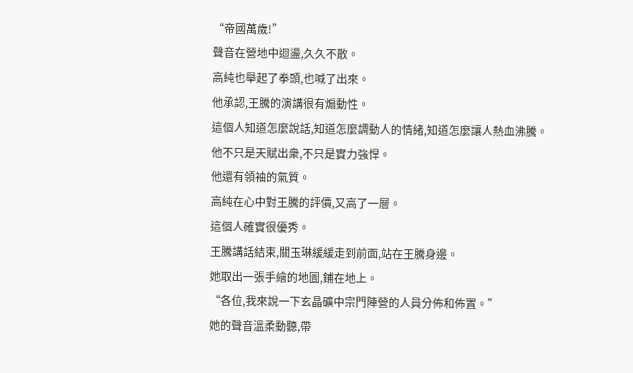“帝國萬歲!”
聲音在營地中迴盪,久久不散。
高純也舉起了拳頭,也喊了出來。
他承認,王騰的演講很有煽動性。
這個人知道怎麼說話,知道怎麼調動人的情緒,知道怎麼讓人熱血沸騰。
他不只是天賦出衆,不只是實力強悍。
他還有領袖的氣質。
高純在心中對王騰的評價,又高了一層。
這個人確實很優秀。
王騰講話結束,關玉琳緩緩走到前面,站在王騰身邊。
她取出一張手繪的地圖,鋪在地上。
“各位,我來說一下玄晶礦中宗門陣營的人員分佈和佈置。”
她的聲音溫柔動聽,帶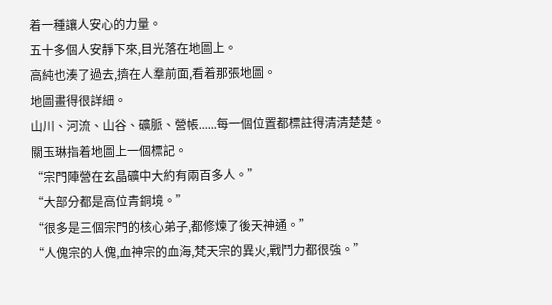着一種讓人安心的力量。
五十多個人安靜下來,目光落在地圖上。
高純也湊了過去,擠在人羣前面,看着那張地圖。
地圖畫得很詳細。
山川、河流、山谷、礦脈、營帳......每一個位置都標註得清清楚楚。
關玉琳指着地圖上一個標記。
“宗門陣營在玄晶礦中大約有兩百多人。”
“大部分都是高位青銅境。”
“很多是三個宗門的核心弟子,都修煉了後天神通。”
“人傀宗的人傀,血神宗的血海,梵天宗的異火,戰鬥力都很強。”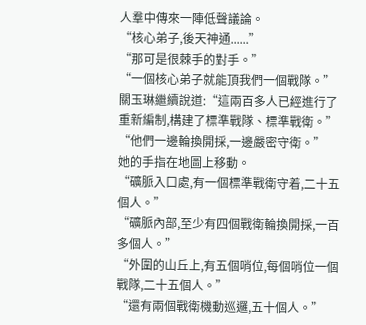人羣中傳來一陣低聲議論。
“核心弟子,後天神通......”
“那可是很棘手的對手。”
“一個核心弟子就能頂我們一個戰隊。”
關玉琳繼續說道:“這兩百多人已經進行了重新編制,構建了標準戰隊、標準戰衛。”
“他們一邊輪換開採,一邊嚴密守衛。”
她的手指在地圖上移動。
“礦脈入口處,有一個標準戰衛守着,二十五個人。”
“礦脈內部,至少有四個戰衛輪換開採,一百多個人。”
“外圍的山丘上,有五個哨位,每個哨位一個戰隊,二十五個人。”
“還有兩個戰衛機動巡邏,五十個人。”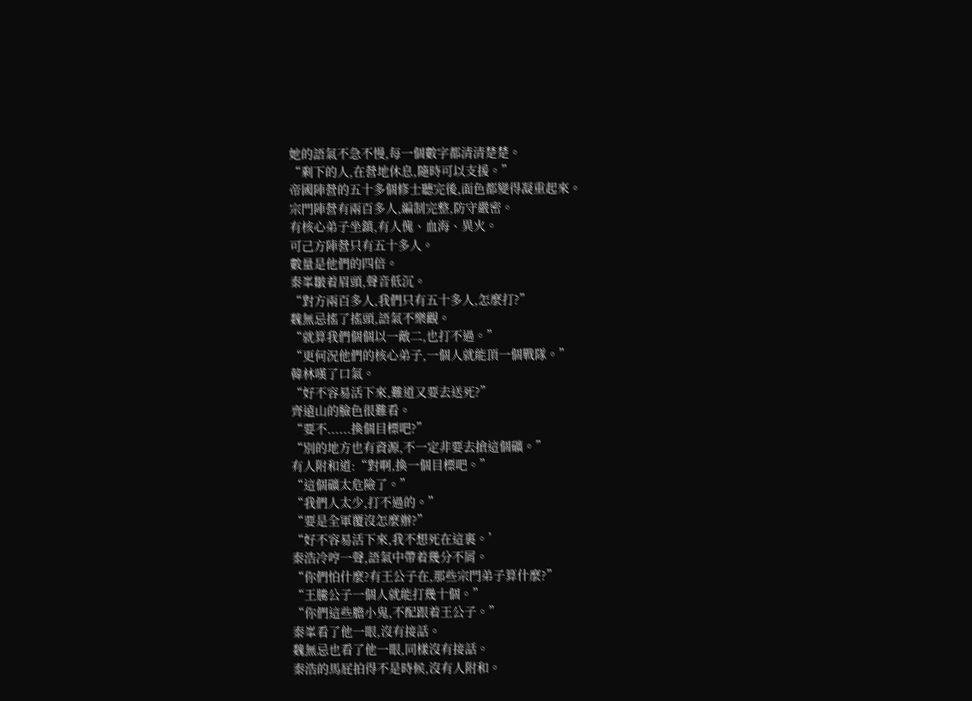她的語氣不急不慢,每一個數字都清清楚楚。
“剩下的人,在營地休息,隨時可以支援。”
帝國陣營的五十多個修士聽完後,面色都變得凝重起來。
宗門陣營有兩百多人,編制完整,防守嚴密。
有核心弟子坐鎮,有人傀、血海、異火。
可己方陣營只有五十多人。
數量是他們的四倍。
秦峯皺着眉頭,聲音低沉。
“對方兩百多人,我們只有五十多人,怎麼打?”
魏無忌搖了搖頭,語氣不樂觀。
“就算我們個個以一敵二,也打不過。”
“更何況他們的核心弟子,一個人就能頂一個戰隊。”
韓林嘆了口氣。
“好不容易活下來,難道又要去送死?”
齊遠山的臉色很難看。
“要不......換個目標吧?”
“別的地方也有資源,不一定非要去搶這個礦。”
有人附和道:“對啊,換一個目標吧。”
“這個礦太危險了。”
“我們人太少,打不過的。”
“要是全軍覆沒怎麼辦?”
“好不容易活下來,我不想死在這裏。’
秦浩冷哼一聲,語氣中帶着幾分不屑。
“你們怕什麼?有王公子在,那些宗門弟子算什麼?”
“王騰公子一個人就能打幾十個。”
“你們這些膽小鬼,不配跟着王公子。”
秦峯看了他一眼,沒有接話。
魏無忌也看了他一眼,同樣沒有接話。
秦浩的馬屁拍得不是時候,沒有人附和。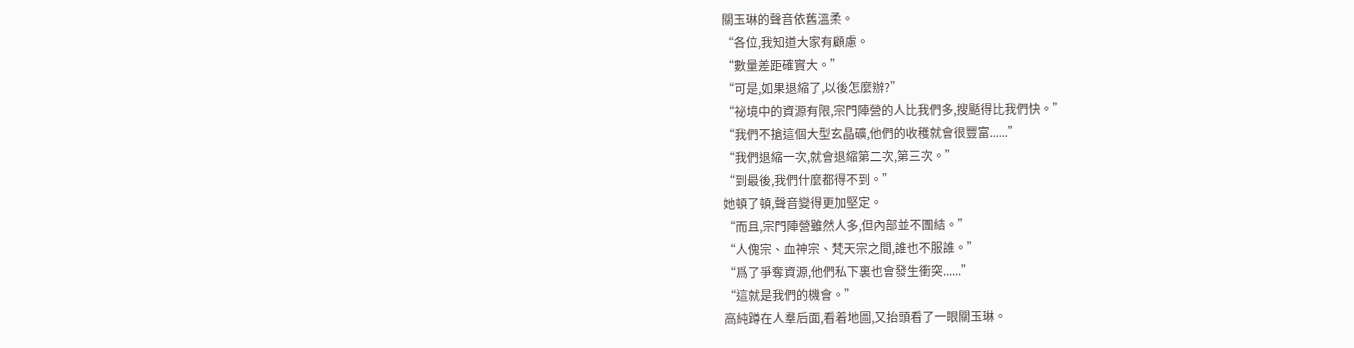關玉琳的聲音依舊溫柔。
“各位,我知道大家有顧慮。
“數量差距確實大。”
“可是,如果退縮了,以後怎麼辦?”
“祕境中的資源有限,宗門陣營的人比我們多,搜颳得比我們快。”
“我們不搶這個大型玄晶礦,他們的收穫就會很豐富......”
“我們退縮一次,就會退縮第二次,第三次。”
“到最後,我們什麼都得不到。”
她頓了頓,聲音變得更加堅定。
“而且,宗門陣營雖然人多,但內部並不團結。”
“人傀宗、血神宗、梵天宗之間,誰也不服誰。”
“爲了爭奪資源,他們私下裏也會發生衝突......”
“這就是我們的機會。”
高純蹲在人羣后面,看着地圖,又抬頭看了一眼關玉琳。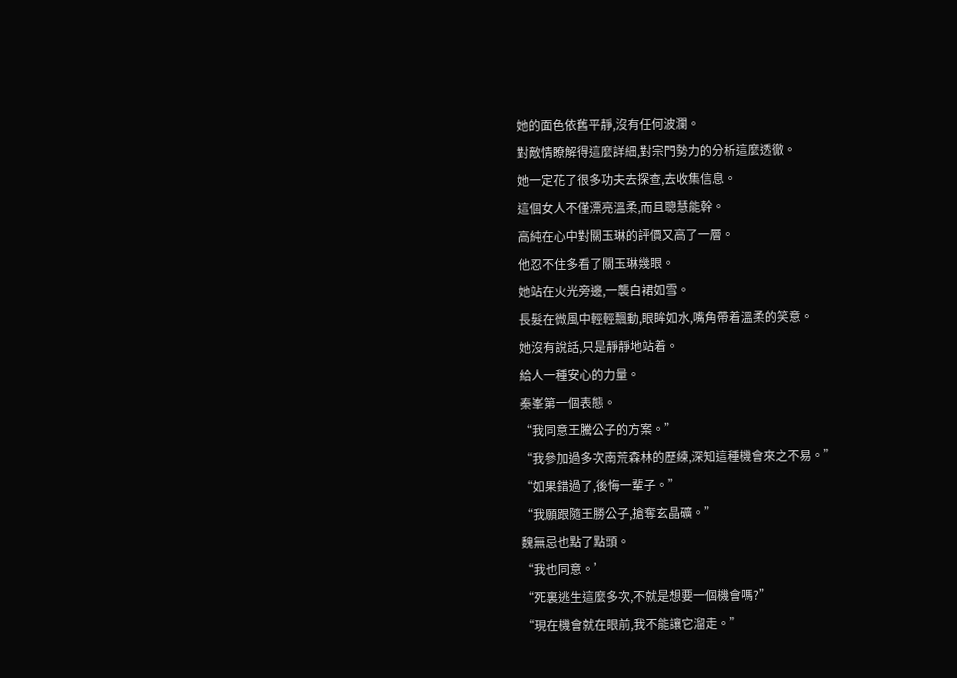她的面色依舊平靜,沒有任何波瀾。
對敵情瞭解得這麼詳細,對宗門勢力的分析這麼透徹。
她一定花了很多功夫去探查,去收集信息。
這個女人不僅漂亮溫柔,而且聰慧能幹。
高純在心中對關玉琳的評價又高了一層。
他忍不住多看了關玉琳幾眼。
她站在火光旁邊,一襲白裙如雪。
長髮在微風中輕輕飄動,眼眸如水,嘴角帶着溫柔的笑意。
她沒有說話,只是靜靜地站着。
給人一種安心的力量。
秦峯第一個表態。
“我同意王騰公子的方案。”
“我參加過多次南荒森林的歷練,深知這種機會來之不易。”
“如果錯過了,後悔一輩子。”
“我願跟隨王勝公子,搶奪玄晶礦。”
魏無忌也點了點頭。
“我也同意。’
“死裏逃生這麼多次,不就是想要一個機會嗎?”
“現在機會就在眼前,我不能讓它溜走。”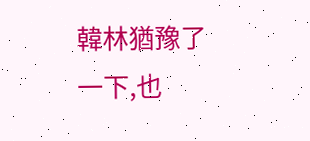韓林猶豫了一下,也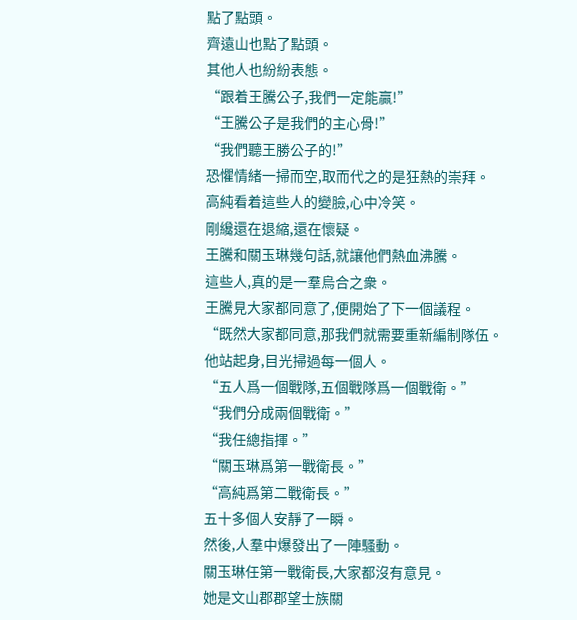點了點頭。
齊遠山也點了點頭。
其他人也紛紛表態。
“跟着王騰公子,我們一定能贏!”
“王騰公子是我們的主心骨!”
“我們聽王勝公子的!”
恐懼情緒一掃而空,取而代之的是狂熱的崇拜。
高純看着這些人的變臉,心中冷笑。
剛纔還在退縮,還在懷疑。
王騰和關玉琳幾句話,就讓他們熱血沸騰。
這些人,真的是一羣烏合之衆。
王騰見大家都同意了,便開始了下一個議程。
“既然大家都同意,那我們就需要重新編制隊伍。
他站起身,目光掃過每一個人。
“五人爲一個戰隊,五個戰隊爲一個戰衛。”
“我們分成兩個戰衛。”
“我任總指揮。”
“關玉琳爲第一戰衛長。”
“高純爲第二戰衛長。”
五十多個人安靜了一瞬。
然後,人羣中爆發出了一陣騷動。
關玉琳任第一戰衛長,大家都沒有意見。
她是文山郡郡望士族關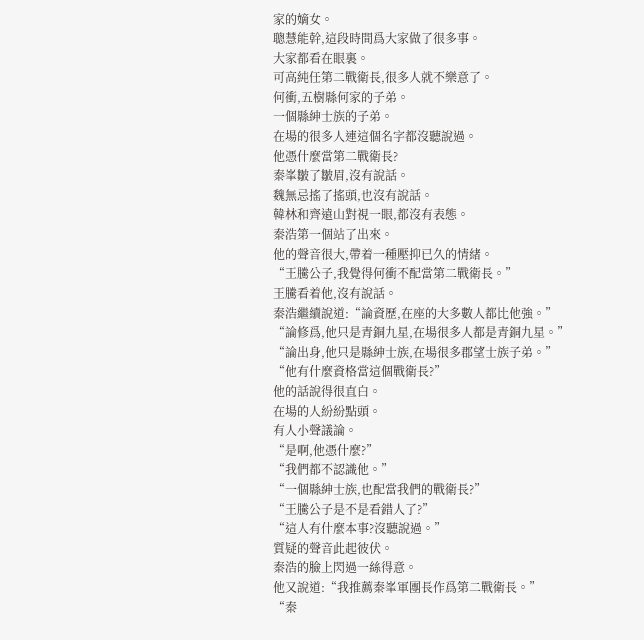家的嫡女。
聰慧能幹,這段時間爲大家做了很多事。
大家都看在眼裏。
可高純任第二戰衛長,很多人就不樂意了。
何衝,五樹縣何家的子弟。
一個縣紳士族的子弟。
在場的很多人連這個名字都沒聽說過。
他憑什麼當第二戰衛長?
秦峯皺了皺眉,沒有說話。
魏無忌搖了搖頭,也沒有說話。
韓林和齊遠山對視一眼,都沒有表態。
秦浩第一個站了出來。
他的聲音很大,帶着一種壓抑已久的情緒。
“王騰公子,我覺得何衝不配當第二戰衛長。”
王騰看着他,沒有說話。
秦浩繼續說道:“論資歷,在座的大多數人都比他強。”
“論修爲,他只是青銅九星,在場很多人都是青銅九星。”
“論出身,他只是縣紳士族,在場很多郡望士族子弟。”
“他有什麼資格當這個戰衛長?”
他的話說得很直白。
在場的人紛紛點頭。
有人小聲議論。
“是啊,他憑什麼?”
“我們都不認識他。”
“一個縣紳士族,也配當我們的戰衛長?”
“王騰公子是不是看錯人了?”
“這人有什麼本事?沒聽說過。”
質疑的聲音此起彼伏。
秦浩的臉上閃過一絲得意。
他又說道:“我推薦秦峯軍團長作爲第二戰衛長。”
“秦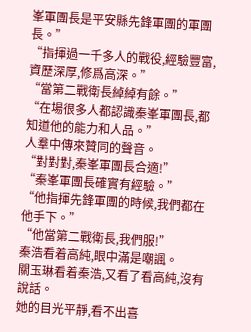峯軍團長是平安縣先鋒軍團的軍團長。”
“指揮過一千多人的戰役,經驗豐富,資歷深厚,修爲高深。”
“當第二戰衛長綽綽有餘。”
“在場很多人都認識秦峯軍團長,都知道他的能力和人品。”
人羣中傳來贊同的聲音。
“對對對,秦峯軍團長合適!”
“秦峯軍團長確實有經驗。”
“他指揮先鋒軍團的時候,我們都在他手下。”
“他當第二戰衛長,我們服!”
秦浩看着高純,眼中滿是嘲諷。
關玉琳看着秦浩,又看了看高純,沒有說話。
她的目光平靜,看不出喜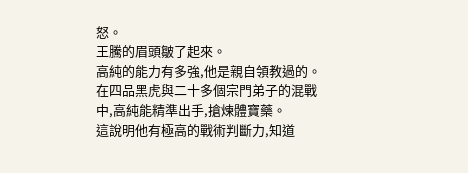怒。
王騰的眉頭皺了起來。
高純的能力有多強,他是親自領教過的。
在四品黑虎與二十多個宗門弟子的混戰中,高純能精準出手,搶煉體寶藥。
這說明他有極高的戰術判斷力,知道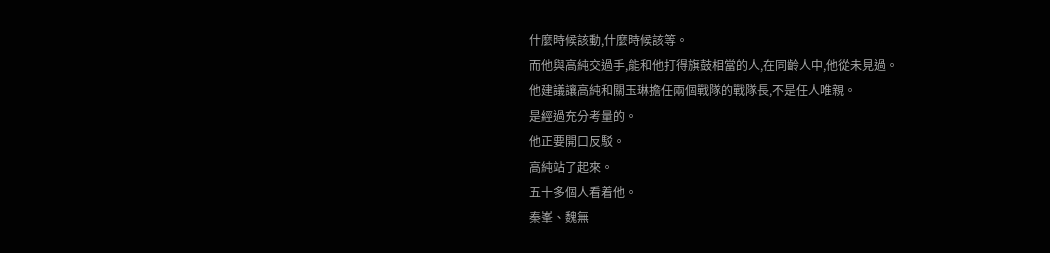什麼時候該動,什麼時候該等。
而他與高純交過手,能和他打得旗鼓相當的人,在同齡人中,他從未見過。
他建議讓高純和關玉琳擔任兩個戰隊的戰隊長,不是任人唯親。
是經過充分考量的。
他正要開口反駁。
高純站了起來。
五十多個人看着他。
秦峯、魏無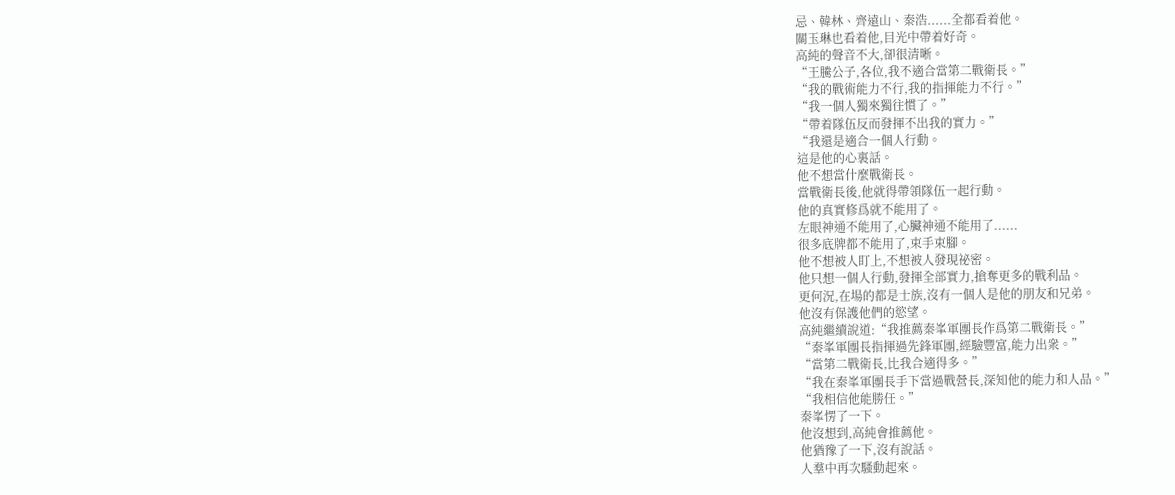忌、韓林、齊遠山、秦浩......全都看着他。
關玉琳也看着他,目光中帶着好奇。
高純的聲音不大,卻很清晰。
“王騰公子,各位,我不適合當第二戰衛長。”
“我的戰術能力不行,我的指揮能力不行。”
“我一個人獨來獨往慣了。”
“帶着隊伍反而發揮不出我的實力。”
“我還是適合一個人行動。
這是他的心裏話。
他不想當什麼戰衛長。
當戰衛長後,他就得帶領隊伍一起行動。
他的真實修爲就不能用了。
左眼神通不能用了,心臟神通不能用了......
很多底牌都不能用了,束手束腳。
他不想被人盯上,不想被人發現祕密。
他只想一個人行動,發揮全部實力,搶奪更多的戰利品。
更何況,在場的都是士族,沒有一個人是他的朋友和兄弟。
他沒有保護他們的慾望。
高純繼續說道:“我推薦秦峯軍團長作爲第二戰衛長。”
“秦峯軍團長指揮過先鋒軍團,經驗豐富,能力出衆。”
“當第二戰衛長,比我合適得多。”
“我在秦峯軍團長手下當過戰營長,深知他的能力和人品。”
“我相信他能勝任。”
秦峯愣了一下。
他沒想到,高純會推薦他。
他猶豫了一下,沒有說話。
人羣中再次騷動起來。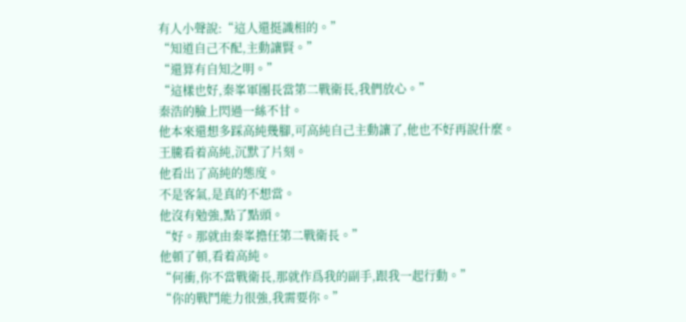有人小聲說:“這人還挺識相的。”
“知道自己不配,主動讓賢。”
“還算有自知之明。”
“這樣也好,秦峯軍團長當第二戰衛長,我們放心。”
秦浩的臉上閃過一絲不甘。
他本來還想多踩高純幾腳,可高純自己主動讓了,他也不好再說什麼。
王騰看着高純,沉默了片刻。
他看出了高純的態度。
不是客氣,是真的不想當。
他沒有勉強,點了點頭。
“好。那就由秦峯擔任第二戰衛長。”
他頓了頓,看着高純。
“何衝,你不當戰衛長,那就作爲我的副手,跟我一起行動。”
“你的戰鬥能力很強,我需要你。”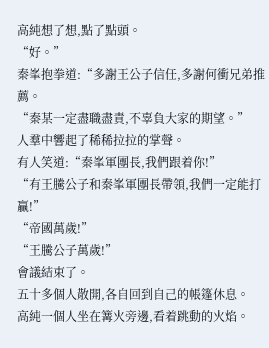高純想了想,點了點頭。
“好。”
秦峯抱拳道:“多謝王公子信任,多謝何衝兄弟推薦。
“秦某一定盡職盡責,不辜負大家的期望。”
人羣中響起了稀稀拉拉的掌聲。
有人笑道:“秦峯軍團長,我們跟着你!”
“有王騰公子和秦峯軍團長帶領,我們一定能打贏!”
“帝國萬歲!”
“王騰公子萬歲!”
會議結束了。
五十多個人散開,各自回到自己的帳篷休息。
高純一個人坐在篝火旁邊,看着跳動的火焰。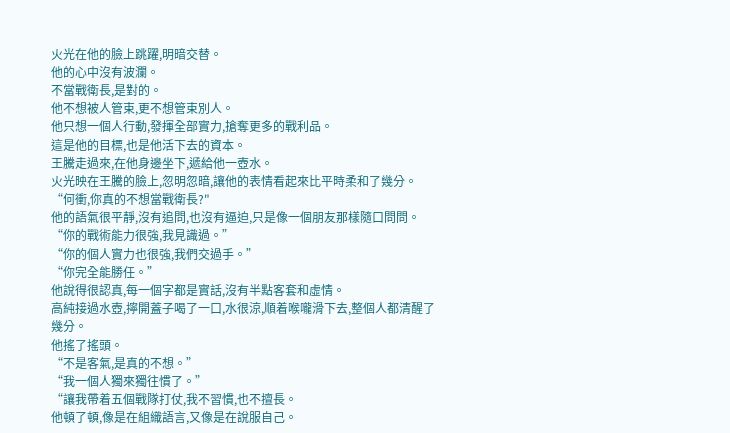火光在他的臉上跳躍,明暗交替。
他的心中沒有波瀾。
不當戰衛長,是對的。
他不想被人管束,更不想管束別人。
他只想一個人行動,發揮全部實力,搶奪更多的戰利品。
這是他的目標,也是他活下去的資本。
王騰走過來,在他身邊坐下,遞給他一壺水。
火光映在王騰的臉上,忽明忽暗,讓他的表情看起來比平時柔和了幾分。
“何衝,你真的不想當戰衛長?"
他的語氣很平靜,沒有追問,也沒有逼迫,只是像一個朋友那樣隨口問問。
“你的戰術能力很強,我見識過。”
“你的個人實力也很強,我們交過手。”
“你完全能勝任。”
他說得很認真,每一個字都是實話,沒有半點客套和虛情。
高純接過水壺,擰開蓋子喝了一口,水很涼,順着喉嚨滑下去,整個人都清醒了幾分。
他搖了搖頭。
“不是客氣,是真的不想。”
“我一個人獨來獨往慣了。”
“讓我帶着五個戰隊打仗,我不習慣,也不擅長。
他頓了頓,像是在組織語言,又像是在說服自己。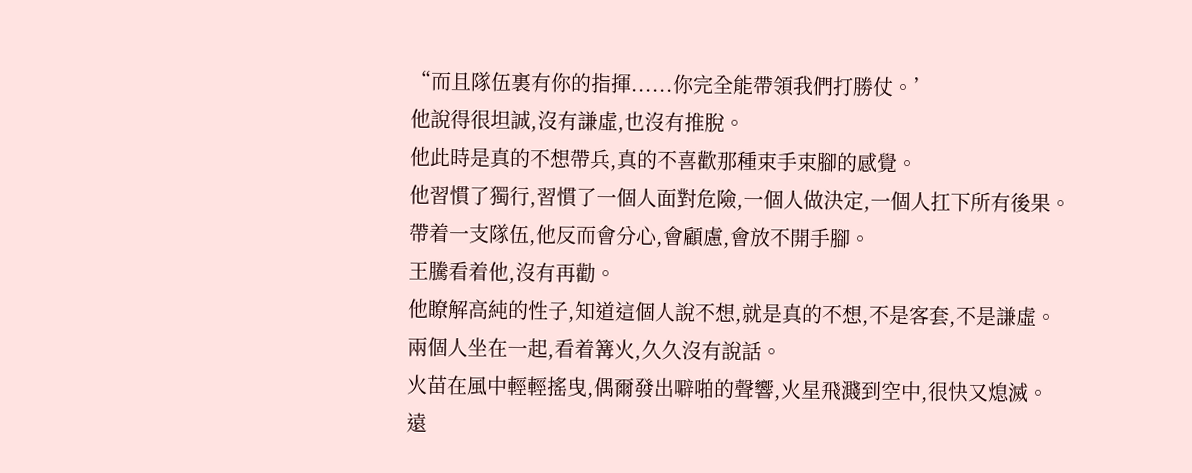“而且隊伍裏有你的指揮......你完全能帶領我們打勝仗。’
他說得很坦誠,沒有謙虛,也沒有推脫。
他此時是真的不想帶兵,真的不喜歡那種束手束腳的感覺。
他習慣了獨行,習慣了一個人面對危險,一個人做決定,一個人扛下所有後果。
帶着一支隊伍,他反而會分心,會顧慮,會放不開手腳。
王騰看着他,沒有再勸。
他瞭解高純的性子,知道這個人說不想,就是真的不想,不是客套,不是謙虛。
兩個人坐在一起,看着篝火,久久沒有說話。
火苗在風中輕輕搖曳,偶爾發出噼啪的聲響,火星飛濺到空中,很快又熄滅。
遠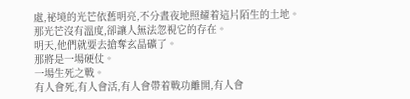處,祕境的光芒依舊明亮,不分晝夜地照耀着這片陌生的土地。
那光芒沒有溫度,卻讓人無法忽視它的存在。
明天,他們就要去搶奪玄晶礦了。
那將是一場硬仗。
一場生死之戰。
有人會死,有人會活,有人會帶着戰功離開,有人會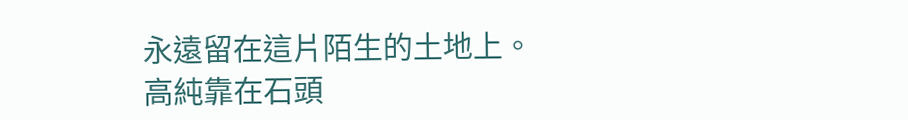永遠留在這片陌生的土地上。
高純靠在石頭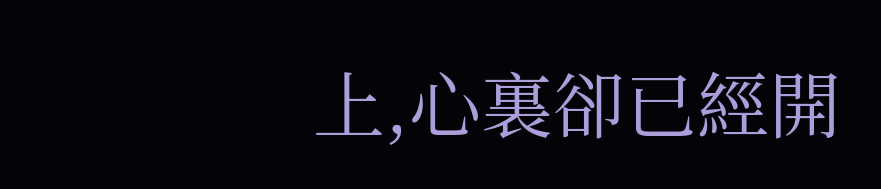上,心裏卻已經開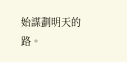始謀劃明天的路。